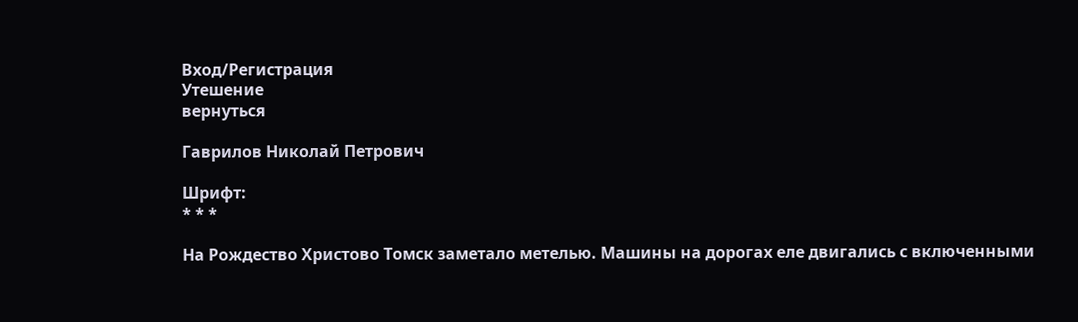Вход/Регистрация
Утешение
вернуться

Гаврилов Николай Петрович

Шрифт:
* * *

На Рождество Христово Томск заметало метелью. Машины на дорогах еле двигались с включенными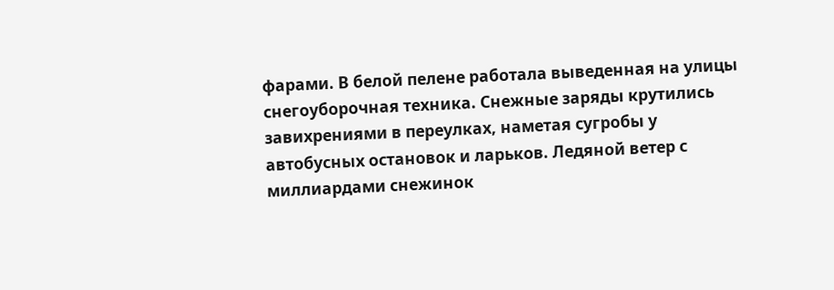фарами. В белой пелене работала выведенная на улицы снегоуборочная техника. Снежные заряды крутились завихрениями в переулках, наметая сугробы у автобусных остановок и ларьков. Ледяной ветер с миллиардами снежинок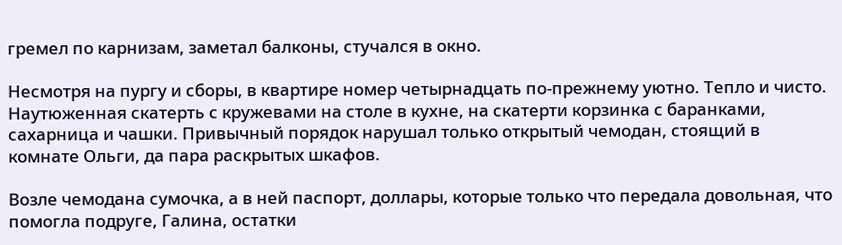гремел по карнизам, заметал балконы, стучался в окно.

Несмотря на пургу и сборы, в квартире номер четырнадцать по-прежнему уютно. Тепло и чисто. Наутюженная скатерть с кружевами на столе в кухне, на скатерти корзинка с баранками, сахарница и чашки. Привычный порядок нарушал только открытый чемодан, стоящий в комнате Ольги, да пара раскрытых шкафов.

Возле чемодана сумочка, а в ней паспорт, доллары, которые только что передала довольная, что помогла подруге, Галина, остатки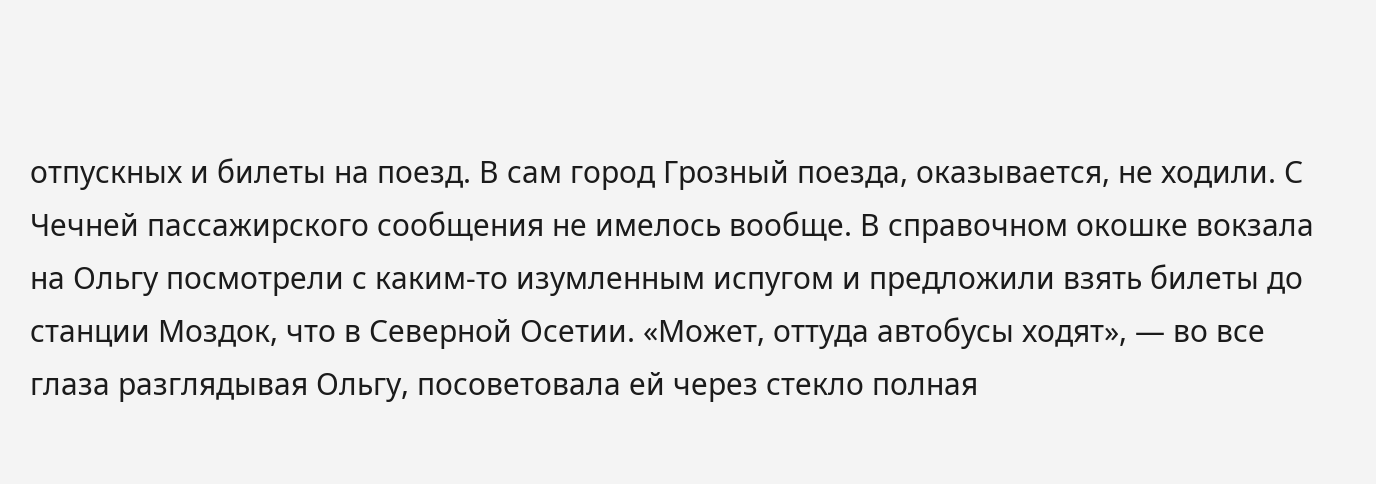отпускных и билеты на поезд. В сам город Грозный поезда, оказывается, не ходили. С Чечней пассажирского сообщения не имелось вообще. В справочном окошке вокзала на Ольгу посмотрели с каким-то изумленным испугом и предложили взять билеты до станции Моздок, что в Северной Осетии. «Может, оттуда автобусы ходят», — во все глаза разглядывая Ольгу, посоветовала ей через стекло полная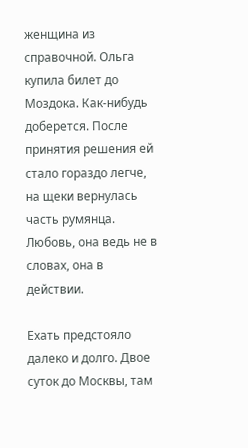женщина из справочной. Ольга купила билет до Моздока. Как-нибудь доберется. После принятия решения ей стало гораздо легче, на щеки вернулась часть румянца. Любовь, она ведь не в словах, она в действии.

Ехать предстояло далеко и долго. Двое суток до Москвы, там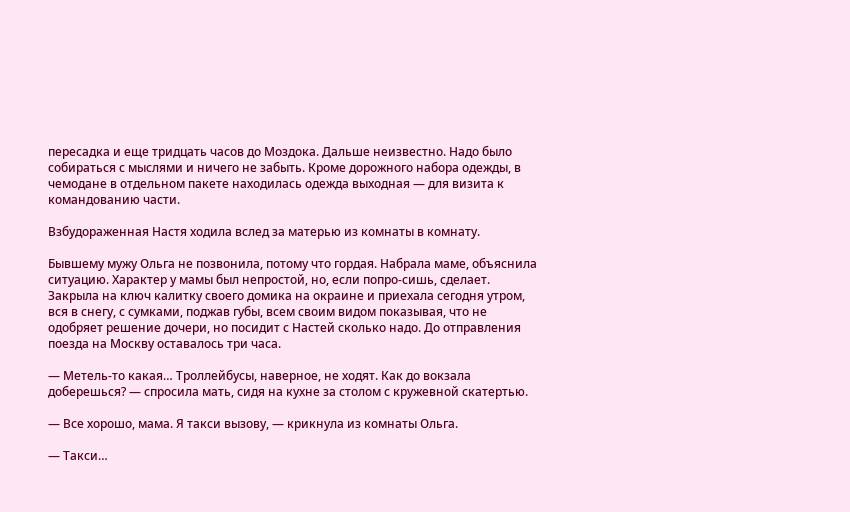пересадка и еще тридцать часов до Моздока. Дальше неизвестно. Надо было собираться с мыслями и ничего не забыть. Кроме дорожного набора одежды, в чемодане в отдельном пакете находилась одежда выходная — для визита к командованию части.

Взбудораженная Настя ходила вслед за матерью из комнаты в комнату.

Бывшему мужу Ольга не позвонила, потому что гордая. Набрала маме, объяснила ситуацию. Характер у мамы был непростой, но, если попро-сишь, сделает. Закрыла на ключ калитку своего домика на окраине и приехала сегодня утром, вся в снегу, с сумками, поджав губы, всем своим видом показывая, что не одобряет решение дочери, но посидит с Настей сколько надо. До отправления поезда на Москву оставалось три часа.

— Метель-то какая… Троллейбусы, наверное, не ходят. Как до вокзала доберешься? — спросила мать, сидя на кухне за столом с кружевной скатертью.

— Все хорошо, мама. Я такси вызову, — крикнула из комнаты Ольга.

— Такси…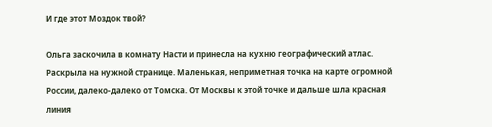И где этот Моздок твой?

Ольга заскочила в комнату Насти и принесла на кухню географический атлас. Раскрыла на нужной странице. Маленькая, неприметная точка на карте огромной России, далеко-далеко от Томска. От Москвы к этой точке и дальше шла красная линия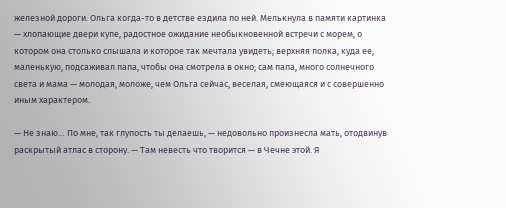железной дороги. Ольга когда-то в детстве ездила по ней. Мелькнула в памяти картинка — хлопающие двери купе, радостное ожидание необыкновенной встречи с морем, о котором она столько слышала и которое так мечтала увидеть; верхняя полка, куда ее, маленькую, подсаживал папа, чтобы она смотрела в окно; сам папа, много солнечного света и мама — молодая, моложе, чем Ольга сейчас, веселая, смеющаяся и с совершенно иным характером.

— Не знаю… По мне, так глупость ты делаешь, — недовольно произнесла мать, отодвинув раскрытый атлас в сторону. — Там невесть что творится — в Чечне этой. Я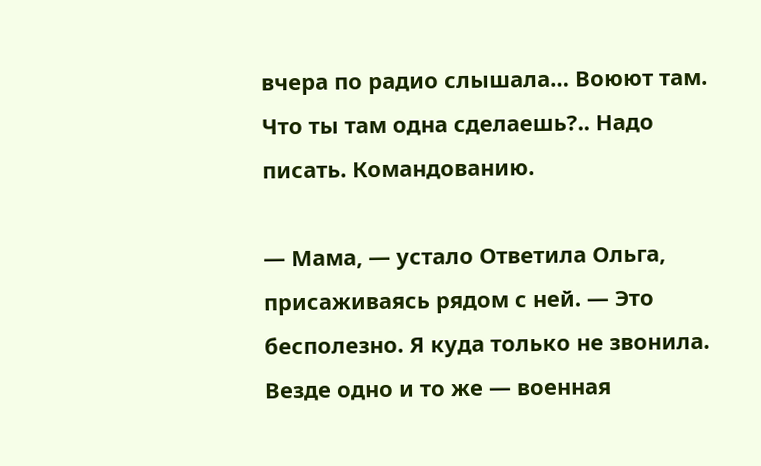вчера по радио слышала… Воюют там. Что ты там одна сделаешь?.. Надо писать. Командованию.

— Мама, — устало Ответила Ольга, присаживаясь рядом с ней. — Это бесполезно. Я куда только не звонила. Везде одно и то же — военная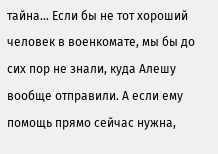тайна… Если бы не тот хороший человек в военкомате, мы бы до сих пор не знали, куда Алешу вообще отправили. А если ему помощь прямо сейчас нужна,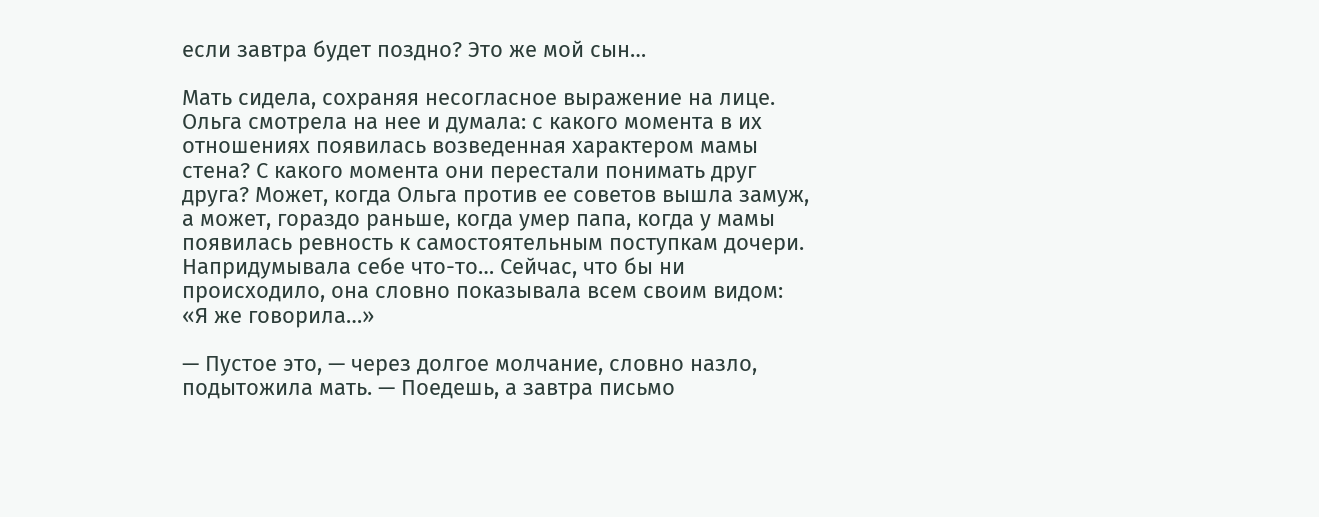если завтра будет поздно? Это же мой сын…

Мать сидела, сохраняя несогласное выражение на лице. Ольга смотрела на нее и думала: с какого момента в их отношениях появилась возведенная характером мамы стена? С какого момента они перестали понимать друг друга? Может, когда Ольга против ее советов вышла замуж, а может, гораздо раньше, когда умер папа, когда у мамы появилась ревность к самостоятельным поступкам дочери. Напридумывала себе что-то… Сейчас, что бы ни происходило, она словно показывала всем своим видом: «Я же говорила…»

— Пустое это, — через долгое молчание, словно назло, подытожила мать. — Поедешь, а завтра письмо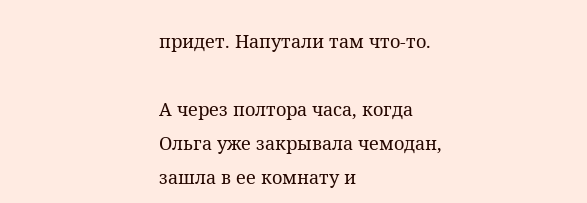придет. Напутали там что-то.

А через полтора часа, когда Ольга уже закрывала чемодан, зашла в ее комнату и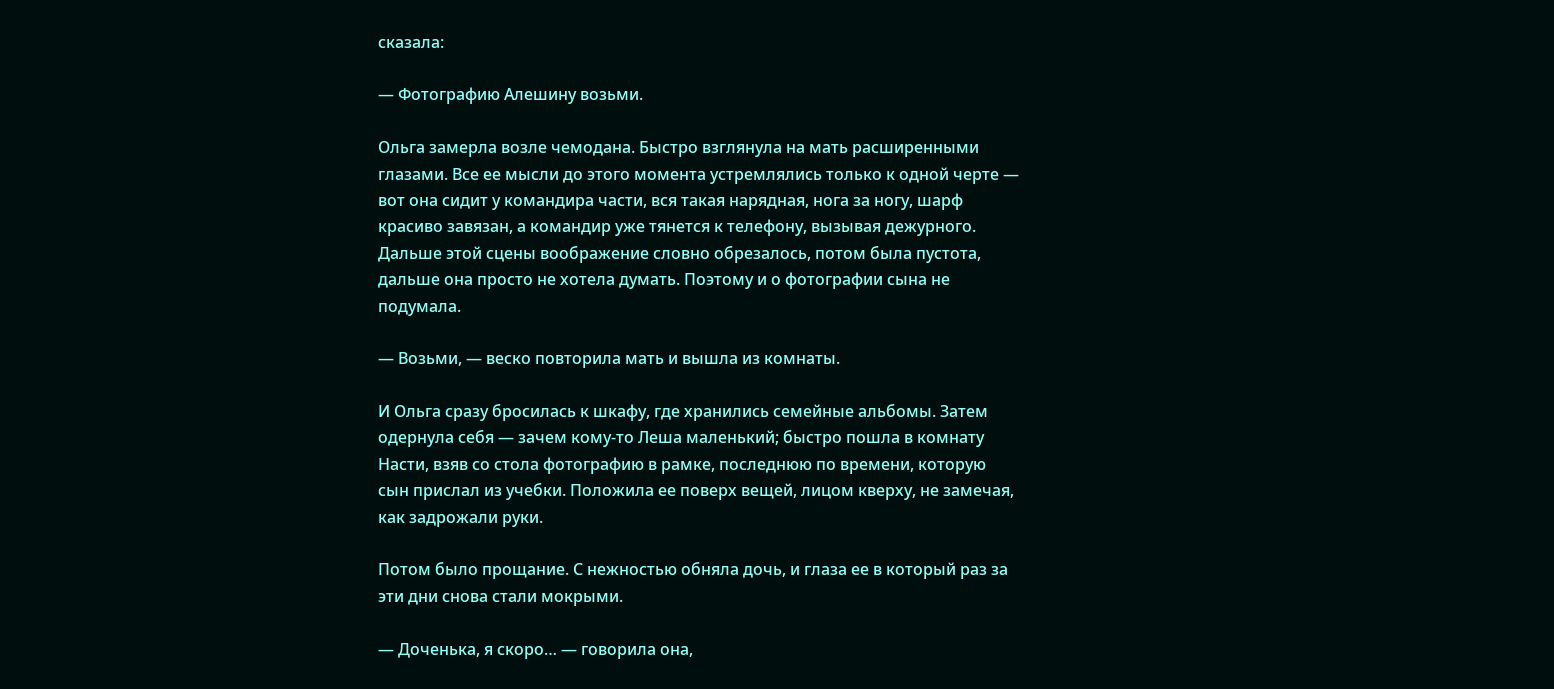сказала:

— Фотографию Алешину возьми.

Ольга замерла возле чемодана. Быстро взглянула на мать расширенными глазами. Все ее мысли до этого момента устремлялись только к одной черте — вот она сидит у командира части, вся такая нарядная, нога за ногу, шарф красиво завязан, а командир уже тянется к телефону, вызывая дежурного. Дальше этой сцены воображение словно обрезалось, потом была пустота, дальше она просто не хотела думать. Поэтому и о фотографии сына не подумала.

— Возьми, — веско повторила мать и вышла из комнаты.

И Ольга сразу бросилась к шкафу, где хранились семейные альбомы. Затем одернула себя — зачем кому-то Леша маленький; быстро пошла в комнату Насти, взяв со стола фотографию в рамке, последнюю по времени, которую сын прислал из учебки. Положила ее поверх вещей, лицом кверху, не замечая, как задрожали руки.

Потом было прощание. С нежностью обняла дочь, и глаза ее в который раз за эти дни снова стали мокрыми.

— Доченька, я скоро… — говорила она,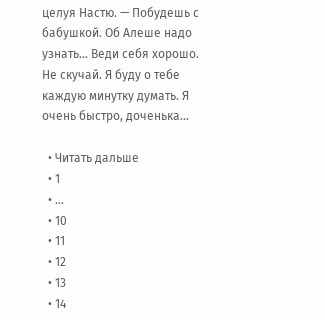целуя Настю. — Побудешь с бабушкой. Об Алеше надо узнать… Веди себя хорошо. Не скучай. Я буду о тебе каждую минутку думать. Я очень быстро, доченька…

  • Читать дальше
  • 1
  • ...
  • 10
  • 11
  • 12
  • 13
  • 14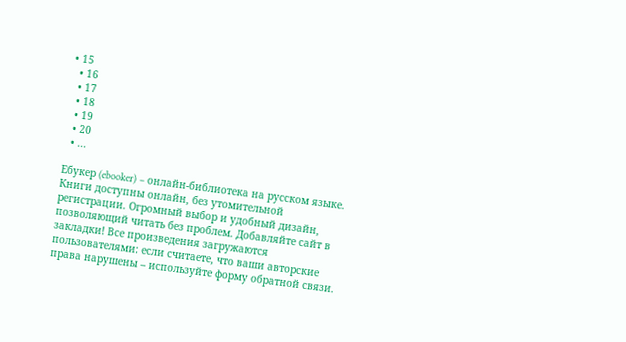• 15
  • 16
  • 17
  • 18
  • 19
  • 20
  • ...

Ебукер (ebooker) – онлайн-библиотека на русском языке. Книги доступны онлайн, без утомительной регистрации. Огромный выбор и удобный дизайн, позволяющий читать без проблем. Добавляйте сайт в закладки! Все произведения загружаются пользователями: если считаете, что ваши авторские права нарушены – используйте форму обратной связи.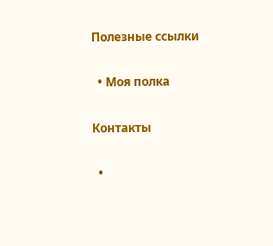Полезные ссылки

  • Моя полка

Контакты

  •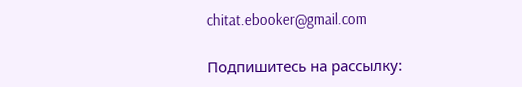chitat.ebooker@gmail.com

Подпишитесь на рассылку: